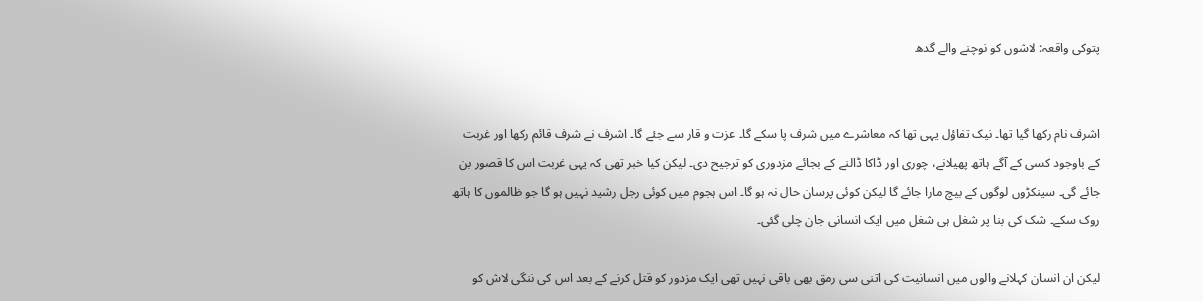پتوکی واقعہ: لاشوں کو نوچنے والے گدھ


اشرف نام رکھا گیا تھا۔ نیک تفاؤل یہی تھا کہ معاشرے میں شرف پا سکے گا۔ عزت و قار سے جئے گا۔ اشرف نے شرف قائم رکھا اور غربت کے باوجود کسی کے آگے ہاتھ پھیلانے، چوری اور ڈاکا ڈالنے کے بجائے مزدوری کو ترجیح دی۔ لیکن کیا خبر تھی کہ یہی غربت اس کا قصور بن جائے گی۔ سینکڑوں لوگوں کے بیچ مارا جائے گا لیکن کوئی پرسان حال نہ ہو گا۔ اس ہجوم میں کوئی رجل رشید نہیں ہو گا جو ظالموں کا ہاتھ روک سکے۔ شک کی بنا پر شغل ہی شغل میں ایک انسانی جان چلی گئی۔

لیکن ان انسان کہلانے والوں میں انسانیت کی اتنی سی رمق بھی باقی نہیں تھی ایک مزدور کو قتل کرنے کے بعد اس کی ننگی لاش کو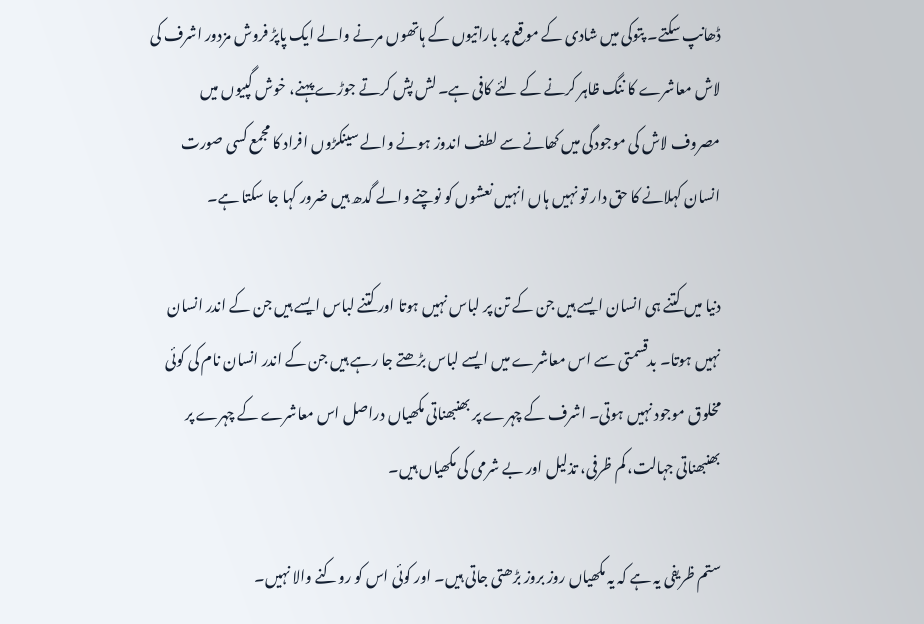ڈھانپ سکتے۔ پتوکی میں شادی کے موقع پر باراتیوں کے ہاتھوں مرنے والے ایک پاپڑ فروش مزدور اشرف کی لاش معاشرے کا ننگ ظاہر کرنے کے لئے کافی ہے۔ لش پش کرتے جوڑے پہنے، خوش گپیوں میں مصروف لاش کی موجودگی میں کھانے سے لطف اندوز ہونے والے سینکڑوں افراد کا مجمع کسی صورت انسان کہلانے کا حق دار تو نہیں ہاں انہیں نعشوں کو نوچنے والے گدھ ہیں ضرور کہا جا سکتا ہے۔

دنیا میں کتنے ہی انسان ایسے ہیں جن کے تن پر لباس نہیں ہوتا اور کتنے لباس ایسے ہیں جن کے اندر انسان نہیں ہوتا۔ بدقسمتی سے اس معاشرے میں ایسے لباس بڑھتے جا رہے ہیں جن کے اندر انسان نام کی کوئی مخلوق موجود نہیں ہوتی۔ اشرف کے چہرے پر بھنبھناتی مکھیاں دراصل اس معاشرے کے چہرے پر بھنبھناتی جہالت، کم ظرفی، تذلیل اور بے شرمی کی مکھیاں ہیں۔

ستم ظریفی یہ ہے کہ یہ مکھیاں روز بروز بڑھتی جاتی ہیں۔ اور کوئی اس کو روکنے والا نہیں۔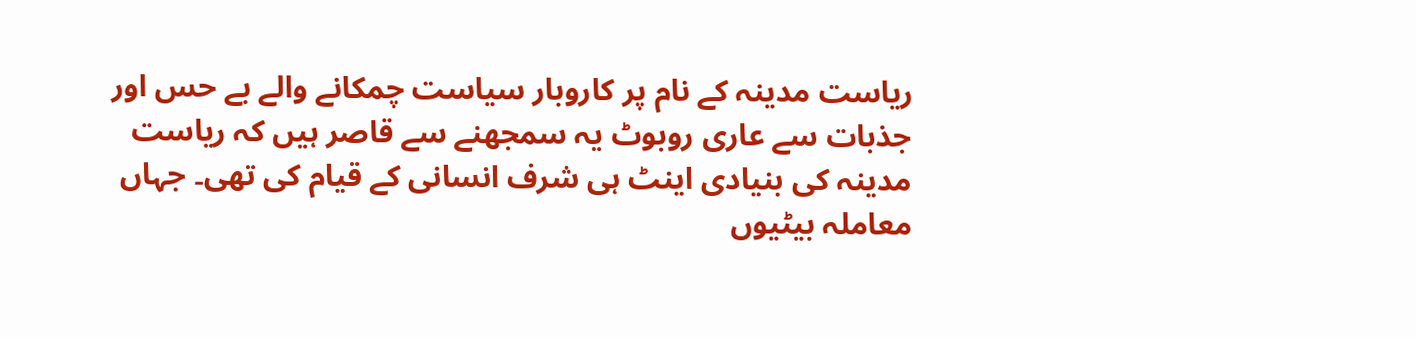ریاست مدینہ کے نام پر کاروبار سیاست چمکانے والے بے حس اور جذبات سے عاری روبوٹ یہ سمجھنے سے قاصر ہیں کہ ریاست مدینہ کی بنیادی اینٹ ہی شرف انسانی کے قیام کی تھی۔ جہاں معاملہ بیٹیوں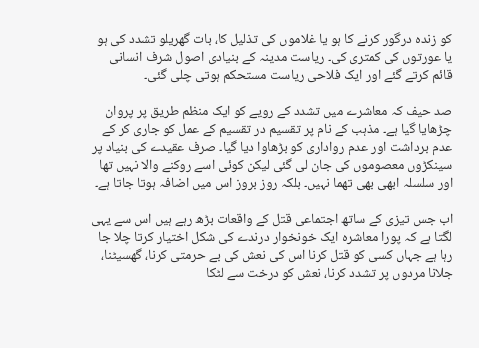کو زندہ درگور کرنے کا ہو یا غلاموں کی تذلیل کا، بات گھریلو تشدد کی ہو یا عورتوں کی کمتری کی۔ ریاست مدینہ کے بنیادی اصول شرف انسانی قائم کرتے گئے اور ایک فلاحی ریاست مستحکم ہوتی چلی گئی۔

صد حیف کہ معاشرے میں تشدد کے رویے کو ایک منظم طریق پر پروان چڑھایا گیا ہے۔ مذہب کے نام پر تقسیم در تقسیم کے عمل کو جاری کر کے عدم برداشت اور عدم رواداری کو بڑھاوا دیا گیا۔ صرف عقیدے کی بنیاد پر سینکڑوں معصوموں کی جان لی گئی لیکن کوئی اسے روکنے والا نہیں تھا اور سلسلہ ابھی بھی تھما نہیں۔ بلکہ روز بروز اس میں اضافہ ہوتا جاتا ہے۔

اب جس تیزی کے ساتھ اجتماعی قتل کے واقعات بڑھ رہے ہیں اس سے یہی لگتا ہے کہ پورا معاشرہ ایک خونخوار درندے کی شکل اختیار کرتا چلا جا رہا ہے جہاں کسی کو قتل کرنا اس کی نعش کی بے حرمتی کرنا، گھسیٹنا، جلانا مردوں پر تشدد کرنا، نعش کو درخت سے لٹکا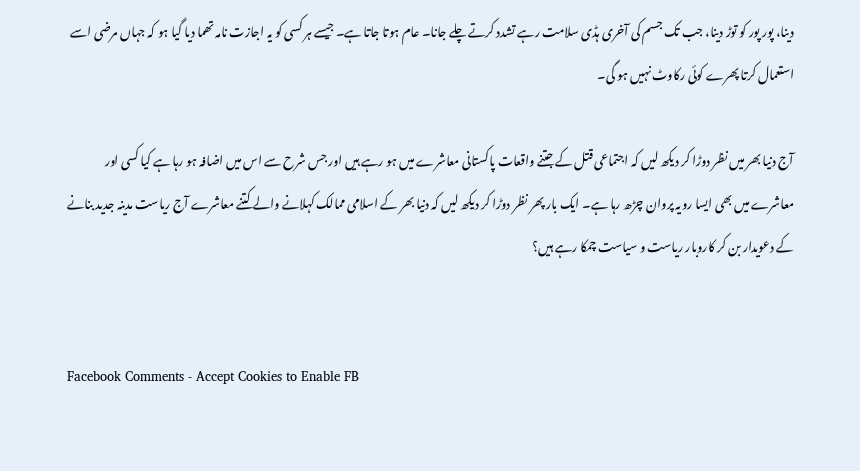دینا، پور پور کو توڑ دینا، جب تک جسم کی آخری ہڈی سلامت رہے تشدد کرتے چلے جانا۔ عام ہوتا جاتا ہے۔ جیسے ہر کسی کو یہ اجازت نامہ تھما دیا گیا ہو کہ جہاں مرضی اسے استعمال کرتا پھرے کوئی رکاوٹ نہیں ہو گی۔

آج دنیا بھر میں نظر دوڑا کر دیکھ لیں کہ اجتماعی قتل کے جتنے واقعات پاکستانی معاشرے میں ہو رہے ہیں اور جس شرح سے اس میں اضافہ ہو رہا ہے کیا کسی اور معاشرے میں بھی ایسا رویہ پروان چڑھ رہا ہے۔ ایک بار پھر نظر دوڑا کر دیکھ لیں کہ دنیا بھر کے اسلامی ممالک کہلانے والے کتنے معاشرے آج ریاست مدینہ جدید بنانے کے دعویدار بن کر کاروبار ریاست و سیاست چمکا رہے ہیں؟


Facebook Comments - Accept Cookies to Enable FB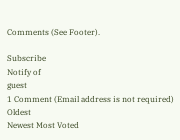Comments (See Footer).

Subscribe
Notify of
guest
1 Comment (Email address is not required)
Oldest
Newest Most Voted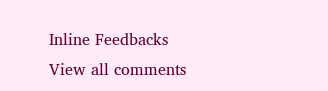Inline Feedbacks
View all comments